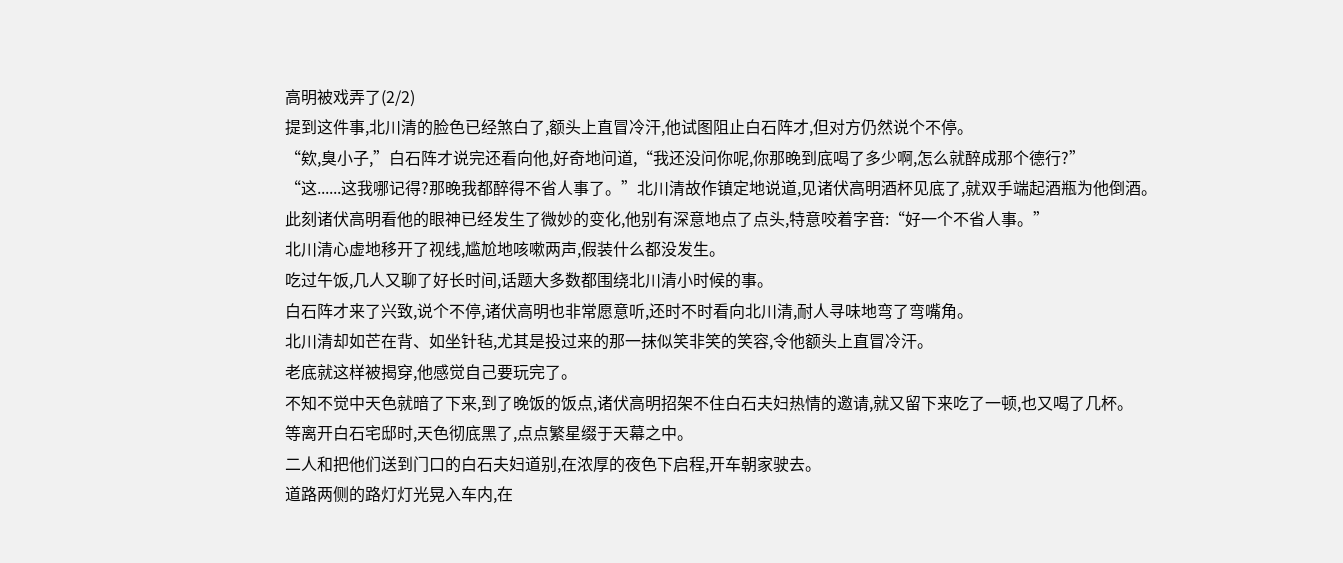高明被戏弄了(2/2)
提到这件事,北川清的脸色已经煞白了,额头上直冒冷汗,他试图阻止白石阵才,但对方仍然说个不停。
“欸,臭小子,”白石阵才说完还看向他,好奇地问道,“我还没问你呢,你那晚到底喝了多少啊,怎么就醉成那个德行?”
“这......这我哪记得?那晚我都醉得不省人事了。”北川清故作镇定地说道,见诸伏高明酒杯见底了,就双手端起酒瓶为他倒酒。
此刻诸伏高明看他的眼神已经发生了微妙的变化,他别有深意地点了点头,特意咬着字音:“好一个不省人事。”
北川清心虚地移开了视线,尴尬地咳嗽两声,假装什么都没发生。
吃过午饭,几人又聊了好长时间,话题大多数都围绕北川清小时候的事。
白石阵才来了兴致,说个不停,诸伏高明也非常愿意听,还时不时看向北川清,耐人寻味地弯了弯嘴角。
北川清却如芒在背、如坐针毡,尤其是投过来的那一抹似笑非笑的笑容,令他额头上直冒冷汗。
老底就这样被揭穿,他感觉自己要玩完了。
不知不觉中天色就暗了下来,到了晚饭的饭点,诸伏高明招架不住白石夫妇热情的邀请,就又留下来吃了一顿,也又喝了几杯。
等离开白石宅邸时,天色彻底黑了,点点繁星缀于天幕之中。
二人和把他们送到门口的白石夫妇道别,在浓厚的夜色下启程,开车朝家驶去。
道路两侧的路灯灯光晃入车内,在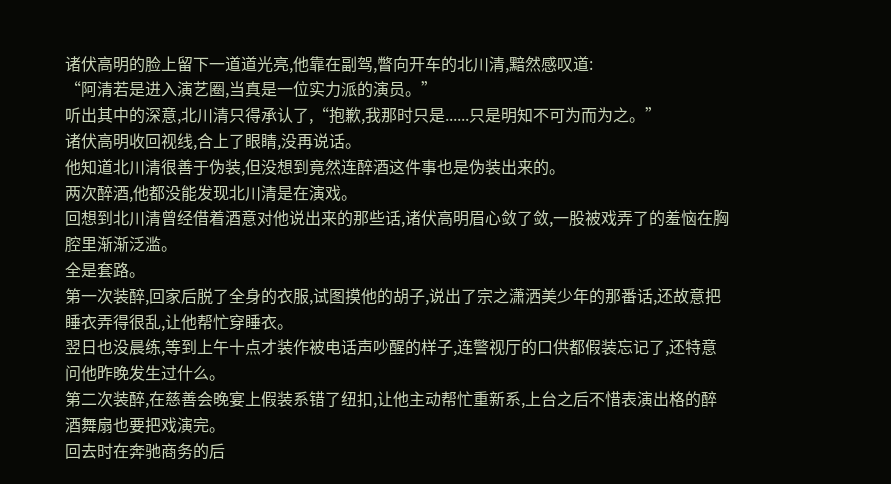诸伏高明的脸上留下一道道光亮,他靠在副驾,瞥向开车的北川清,黯然感叹道:
“阿清若是进入演艺圈,当真是一位实力派的演员。”
听出其中的深意,北川清只得承认了,“抱歉,我那时只是......只是明知不可为而为之。”
诸伏高明收回视线,合上了眼睛,没再说话。
他知道北川清很善于伪装,但没想到竟然连醉酒这件事也是伪装出来的。
两次醉酒,他都没能发现北川清是在演戏。
回想到北川清曾经借着酒意对他说出来的那些话,诸伏高明眉心敛了敛,一股被戏弄了的羞恼在胸腔里渐渐泛滥。
全是套路。
第一次装醉,回家后脱了全身的衣服,试图摸他的胡子,说出了宗之潇洒美少年的那番话,还故意把睡衣弄得很乱,让他帮忙穿睡衣。
翌日也没晨练,等到上午十点才装作被电话声吵醒的样子,连警视厅的口供都假装忘记了,还特意问他昨晚发生过什么。
第二次装醉,在慈善会晚宴上假装系错了纽扣,让他主动帮忙重新系,上台之后不惜表演出格的醉酒舞扇也要把戏演完。
回去时在奔驰商务的后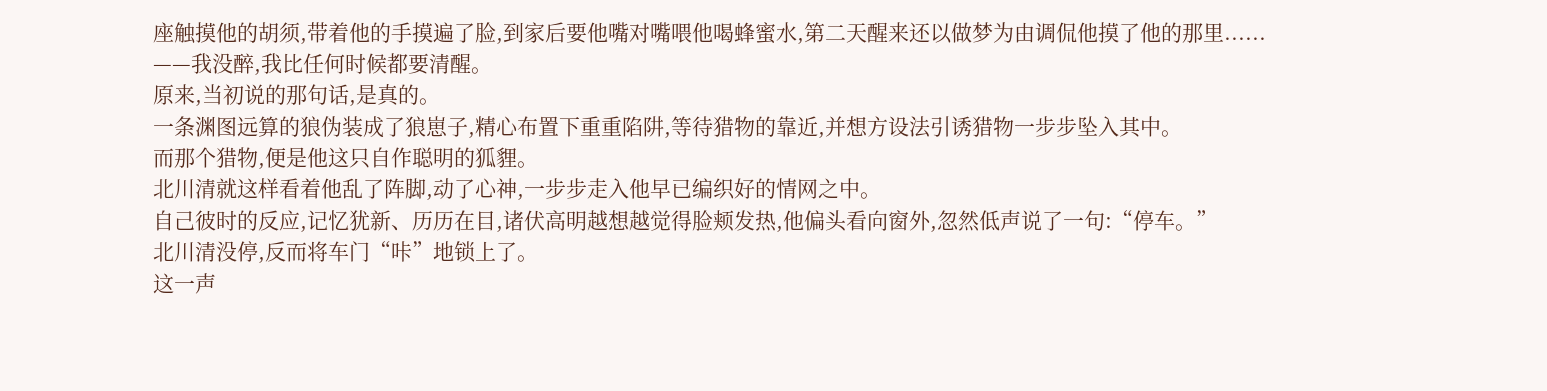座触摸他的胡须,带着他的手摸遍了脸,到家后要他嘴对嘴喂他喝蜂蜜水,第二天醒来还以做梦为由调侃他摸了他的那里......
——我没醉,我比任何时候都要清醒。
原来,当初说的那句话,是真的。
一条渊图远算的狼伪装成了狼崽子,精心布置下重重陷阱,等待猎物的靠近,并想方设法引诱猎物一步步坠入其中。
而那个猎物,便是他这只自作聪明的狐貍。
北川清就这样看着他乱了阵脚,动了心神,一步步走入他早已编织好的情网之中。
自己彼时的反应,记忆犹新、历历在目,诸伏高明越想越觉得脸颊发热,他偏头看向窗外,忽然低声说了一句:“停车。”
北川清没停,反而将车门“咔”地锁上了。
这一声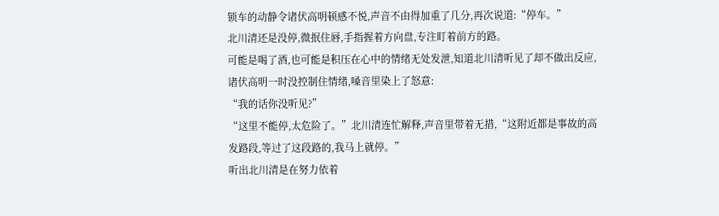锁车的动静令诸伏高明顿感不悦,声音不由得加重了几分,再次说道:“停车。”
北川清还是没停,微抿住唇,手指握着方向盘,专注盯着前方的路。
可能是喝了酒,也可能是积压在心中的情绪无处发泄,知道北川清听见了却不做出反应,诸伏高明一时没控制住情绪,嗓音里染上了怒意:
“我的话你没听见?”
“这里不能停,太危险了。”北川清连忙解释,声音里带着无措,“这附近都是事故的高发路段,等过了这段路的,我马上就停。”
听出北川清是在努力依着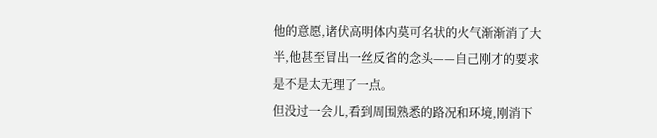他的意愿,诸伏高明体内莫可名状的火气渐渐消了大半,他甚至冒出一丝反省的念头——自己刚才的要求是不是太无理了一点。
但没过一会儿,看到周围熟悉的路况和环境,刚消下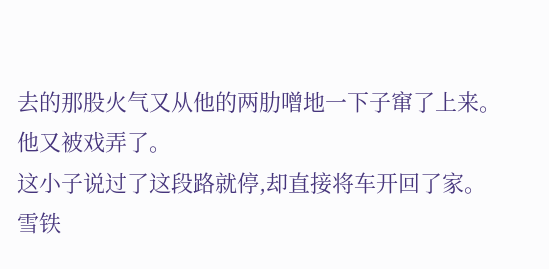去的那股火气又从他的两肋噌地一下子窜了上来。
他又被戏弄了。
这小子说过了这段路就停,却直接将车开回了家。
雪铁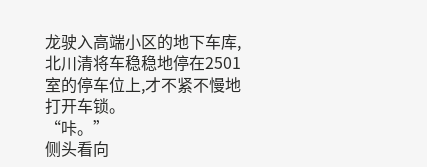龙驶入高端小区的地下车库,北川清将车稳稳地停在2501室的停车位上,才不紧不慢地打开车锁。
“咔。”
侧头看向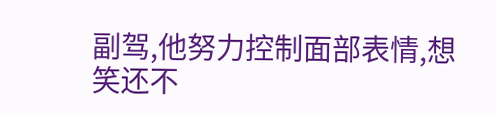副驾,他努力控制面部表情,想笑还不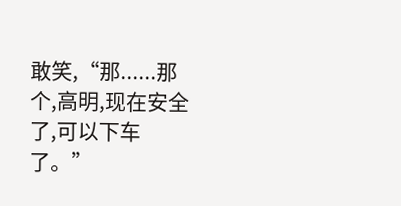敢笑,“那......那个,高明,现在安全了,可以下车了。”